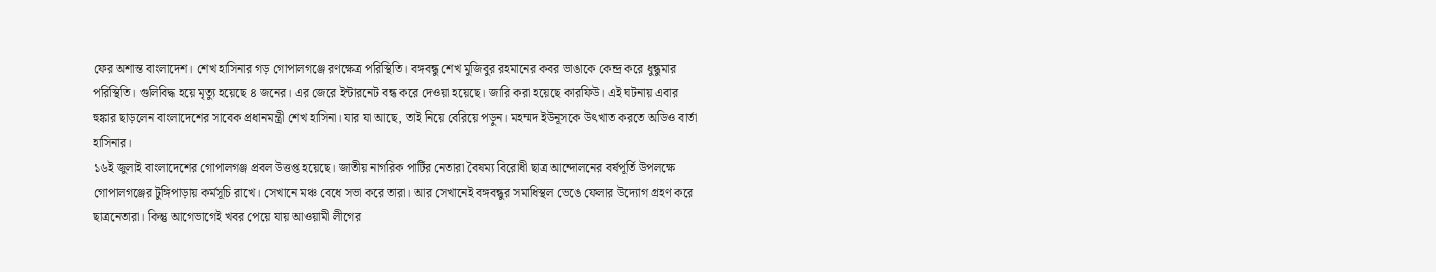ফের অশান্ত বাংলাদেশ। শেখ হাসিনার গড় গোপালগঞ্জে রণক্ষেত্র পরিস্থিতি। বঙ্গবন্ধু শেখ মুজিবুর রহমানের কবর ভাঙাকে কেন্দ্র করে ধুন্ধুমার পরিস্থিতি। গুলিবিদ্ধ হয়ে মৃত্যু হয়েছে ৪ জনের। এর জেরে ইন্টারনেট বন্ধ করে দেওয়া হয়েছে। জারি করা হয়েছে কারফিউ। এই ঘটনায় এবার হুঙ্কার ছাড়লেন বাংলাদেশের সাবেক প্রধানমন্ত্রী শেখ হাসিনা। যার যা আছে, তাই নিয়ে বেরিয়ে পড়ুন। মহম্মদ ইউনূসকে উৎখাত করতে অডিও বার্তা হাসিনার।
১৬ই জুলাই বাংলাদেশের গোপালগঞ্জ প্রবল উত্তপ্ত হয়েছে। জাতীয় নাগরিক পার্টির নেতারা বৈষম্য বিরোধী ছাত্র আন্দোলনের বর্ষপূর্তি উপলক্ষে গোপালগঞ্জের টুঙ্গিপাড়ায় কর্মসূচি রাখে। সেখানে মঞ্চ বেধে সভা করে তারা। আর সেখানেই বঙ্গবন্ধুর সমাধিস্থল ভেঙে ফেলার উদ্যোগ গ্রহণ করে ছাত্রনেতারা। কিন্তু আগেভাগেই খবর পেয়ে যায় আওয়ামী লীগের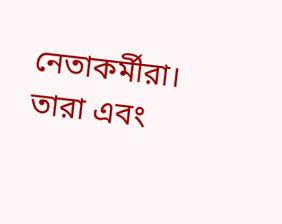নেতাকর্মীরা। তারা এবং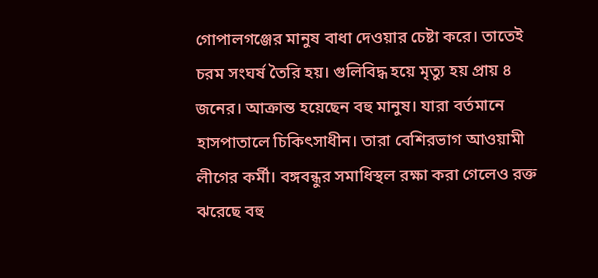গোপালগঞ্জের মানুষ বাধা দেওয়ার চেষ্টা করে। তাতেই চরম সংঘর্ষ তৈরি হয়। গুলিবিদ্ধ হয়ে মৃত্যু হয় প্রায় ৪ জনের। আক্রান্ত হয়েছেন বহু মানুষ। যারা বর্তমানে হাসপাতালে চিকিৎসাধীন। তারা বেশিরভাগ আওয়ামী লীগের কর্মী। বঙ্গবন্ধুর সমাধিস্থল রক্ষা করা গেলেও রক্ত ঝরেছে বহু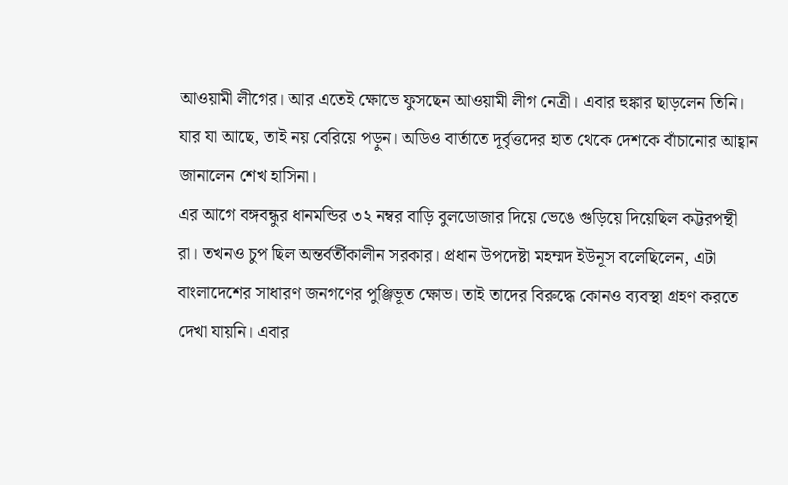আওয়ামী লীগের। আর এতেই ক্ষোভে ফুসছেন আওয়ামী লীগ নেত্রী। এবার হুঙ্কার ছাড়লেন তিনি। যার যা আছে, তাই নয় বেরিয়ে পড়ুন। অডিও বার্তাতে দূর্বৃত্তদের হাত থেকে দেশকে বাঁচানোর আহ্বান জানালেন শেখ হাসিনা।
এর আগে বঙ্গবন্ধুর ধানমন্ডির ৩২ নম্বর বাড়ি বুলডোজার দিয়ে ভেঙে গুড়িয়ে দিয়েছিল কট্টরপন্থী রা। তখনও চুপ ছিল অন্তর্বর্তীকালীন সরকার। প্রধান উপদেষ্টা মহম্মদ ইউনূস বলেছিলেন, এটা বাংলাদেশের সাধারণ জনগণের পুঞ্জিভূত ক্ষোভ। তাই তাদের বিরুদ্ধে কোনও ব্যবস্থা গ্রহণ করতে দেখা যায়নি। এবার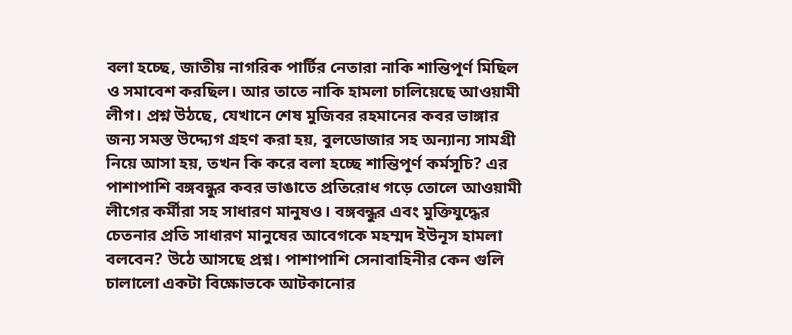বলা হচ্ছে, জাতীয় নাগরিক পার্টির নেতারা নাকি শান্তিপূর্ণ মিছিল ও সমাবেশ করছিল। আর তাতে নাকি হামলা চালিয়েছে আওয়ামী লীগ। প্রশ্ন উঠছে, যেখানে শেষ মুজিবর রহমানের কবর ভাঙ্গার জন্য সমস্ত উদ্দ্যেগ গ্রহণ করা হয়, বুলডোজার সহ অন্যান্য সামগ্রী নিয়ে আসা হয়, তখন কি করে বলা হচ্ছে শান্তিপূর্ণ কর্মসূচি? এর পাশাপাশি বঙ্গবন্ধুর কবর ভাঙাতে প্রতিরোধ গড়ে তোলে আওয়ামী লীগের কর্মীরা সহ সাধারণ মানুষও। বঙ্গবন্ধুর এবং মুক্তিযুদ্ধের চেতনার প্রতি সাধারণ মানুষের আবেগকে মহম্মদ ইউনূস হামলা বলবেন? উঠে আসছে প্রশ্ন। পাশাপাশি সেনাবাহিনীর কেন গুলি চালালো একটা বিক্ষোভকে আটকানোর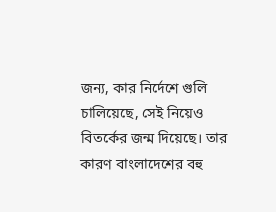জন্য, কার নির্দেশে গুলি চালিয়েছে, সেই নিয়েও বিতর্কের জন্ম দিয়েছে। তার কারণ বাংলাদেশের বহু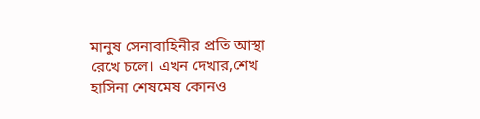মানুষ সেনাবাহিনীর প্রতি আস্থা রেখে চলে। এখন দেখার,শেখ হাসিনা শেষমেষ কোনও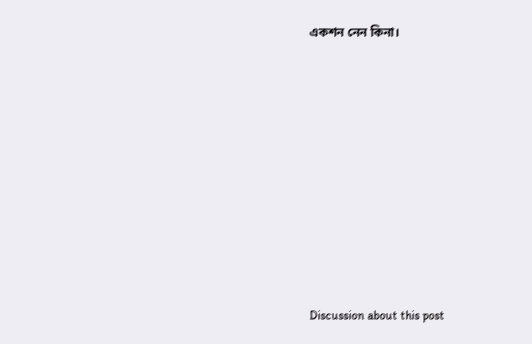একশন নেন কিনা।












Discussion about this post